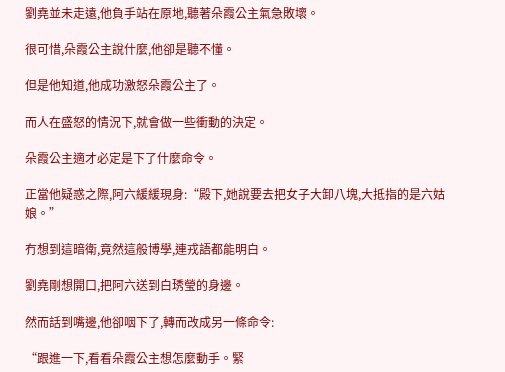劉堯並未走遠,他負手站在原地,聽著朵霞公主氣急敗壞。

很可惜,朵霞公主說什麼,他卻是聽不懂。

但是他知道,他成功激怒朵霞公主了。

而人在盛怒的情況下,就會做一些衝動的決定。

朵霞公主適才必定是下了什麼命令。

正當他疑惑之際,阿六緩緩現身:“殿下,她說要去把女子大卸八塊,大抵指的是六姑娘。”

冇想到這暗衛,竟然這般博學,連戎語都能明白。

劉堯剛想開口,把阿六送到白琇瑩的身邊。

然而話到嘴邊,他卻咽下了,轉而改成另一條命令:

“跟進一下,看看朵霞公主想怎麼動手。緊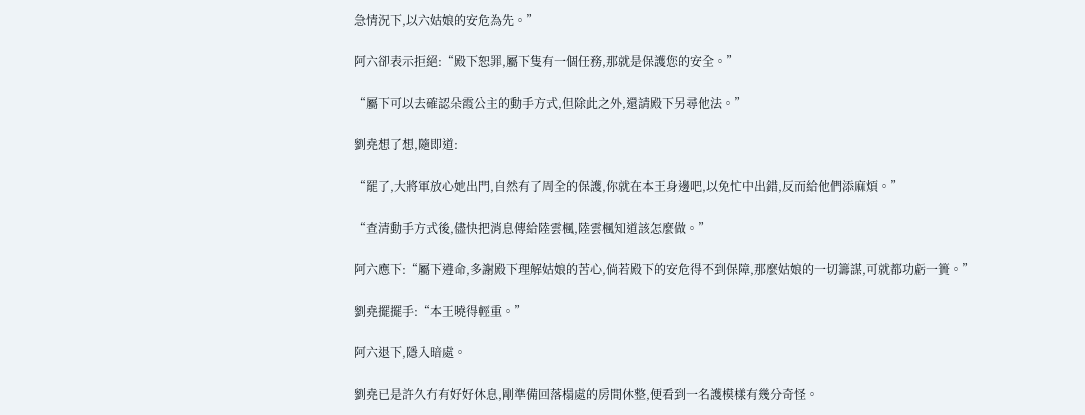急情況下,以六姑娘的安危為先。”

阿六卻表示拒絕:“殿下恕罪,屬下隻有一個任務,那就是保護您的安全。”

“屬下可以去確認朵霞公主的動手方式,但除此之外,還請殿下另尋他法。”

劉堯想了想,隨即道:

“罷了,大將軍放心她出門,自然有了周全的保護,你就在本王身邊吧,以免忙中出錯,反而給他們添麻煩。”

“查清動手方式後,儘快把消息傳給陸雲楓,陸雲楓知道該怎麼做。”

阿六應下:“屬下遵命,多謝殿下理解姑娘的苦心,倘若殿下的安危得不到保障,那麼姑娘的一切籌謀,可就都功虧一簣。”

劉堯擺擺手:“本王曉得輕重。”

阿六退下,隱入暗處。

劉堯已是許久冇有好好休息,剛準備回落榻處的房間休整,便看到一名護模樣有幾分奇怪。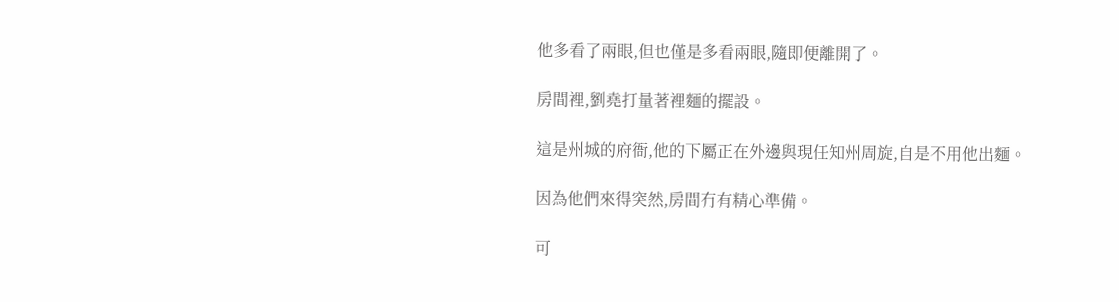他多看了兩眼,但也僅是多看兩眼,隨即便離開了。

房間裡,劉堯打量著裡麵的擺設。

這是州城的府衙,他的下屬正在外邊與現任知州周旋,自是不用他出麵。

因為他們來得突然,房間冇有精心準備。

可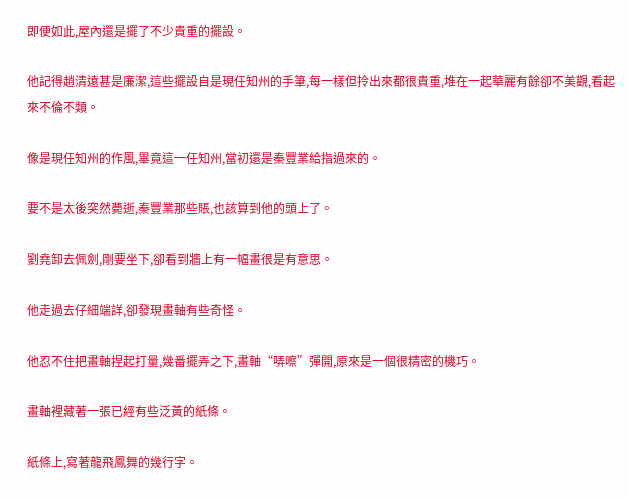即便如此,屋內還是擺了不少貴重的擺設。

他記得趙清遠甚是廉潔,這些擺設自是現任知州的手筆,每一樣但拎出來都很貴重,堆在一起華麗有餘卻不美觀,看起來不倫不類。

像是現任知州的作風,畢竟這一任知州,當初還是秦豐業給指過來的。

要不是太後突然薨逝,秦豐業那些賬,也該算到他的頭上了。

劉堯卸去佩劍,剛要坐下,卻看到牆上有一幅畫很是有意思。

他走過去仔細端詳,卻發現畫軸有些奇怪。

他忍不住把畫軸捏起打量,幾番擺弄之下,畫軸“哢嚓”彈開,原來是一個很精密的機巧。

畫軸裡藏著一張已經有些泛黃的紙條。

紙條上,寫著龍飛鳳舞的幾行字。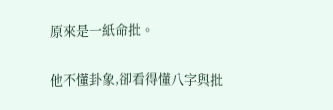原來是一紙命批。

他不懂卦象,卻看得懂八字與批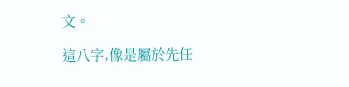文。

這八字,像是屬於先任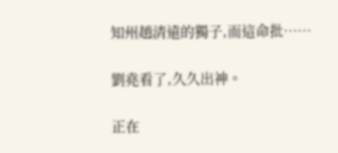知州趙清遠的獨子,而這命批……

劉堯看了,久久出神。

正在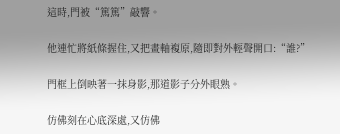這時,門被“篤篤”敲響。

他連忙將紙條握住,又把畫軸複原,隨即對外輕聲開口:“誰?”

門框上倒映著一抹身影,那道影子分外眼熟。

仿佛刻在心底深處,又仿佛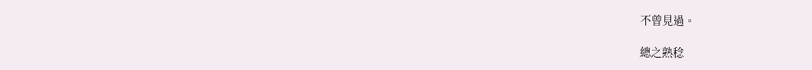不曾見過。

總之熟稔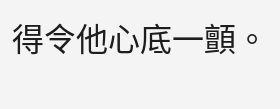得令他心底一顫。